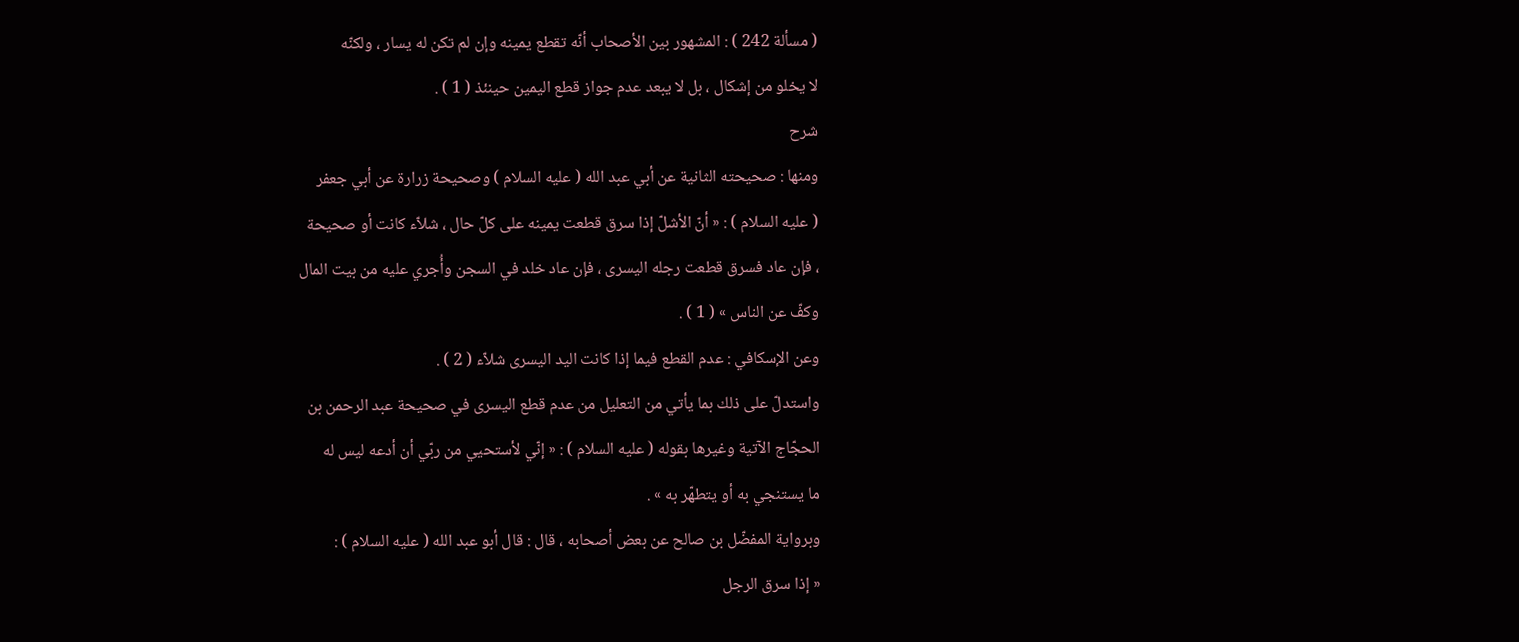( مسألة 242 ) : المشهور بين الأصحاب أنّه تقطع يمينه وإن لم تكن له يسار ، ولكنّه
لا يخلو من إشكال ، بل لا يبعد عدم جواز قطع اليمين حينئذ ( 1 ) .
شرح
ومنها : صحيحته الثانية عن أبي عبد الله ( عليه السلام ) وصحيحة زرارة عن أبي جعفر
( عليه السلام ) : « أنّ الأشلّ إذا سرق قطعت يمينه على كلّ حال ، شلاّء كانت أو صحيحة
، فإن عاد فسرق قطعت رجله اليسرى ، فإن عاد خلد في السجن وأُجري عليه من بيت المال
وكفّ عن الناس » ( 1 ) .
وعن الإسكافي : عدم القطع فيما إذا كانت اليد اليسرى شلاّء ( 2 ) .
واستدلّ على ذلك بما يأتي من التعليل من عدم قطع اليسرى في صحيحة عبد الرحمن بن
الحجّاج الآتية وغيرها بقوله ( عليه السلام ) : « إنّي لأستحيي من ربّي أن أدعه ليس له
ما يستنجي به أو يتطهّر به » .
وبرواية المفضّل بن صالح عن بعض أصحابه ، قال : قال أبو عبد الله ( عليه السلام ) :
« إذا سرق الرجل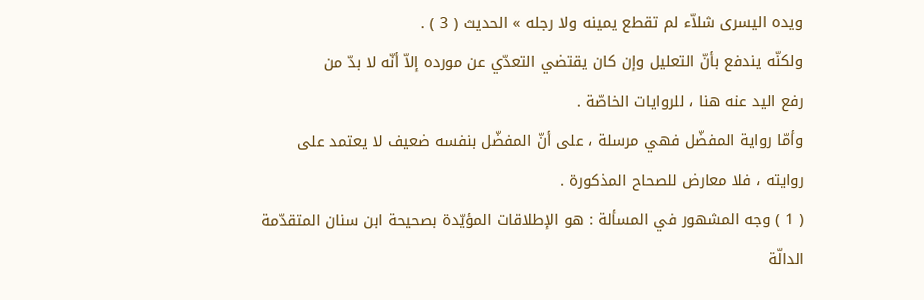ويده اليسرى شلاّء لم تقطع يمينه ولا رجله » الحديث ( 3 ) .
ولكنّه يندفع بأنّ التعليل وإن كان يقتضي التعدّي عن مورده إلاّ أنّه لا بدّ من
رفع اليد عنه هنا ، للروايات الخاصّة .
وأمّا رواية المفضّل فهي مرسلة ، على أنّ المفضّل بنفسه ضعيف لا يعتمد على
روايته ، فلا معارض للصحاح المذكورة .
( 1 ) وجه المشهور في المسألة : هو الإطلاقات المؤيّدة بصحيحة ابن سنان المتقدّمة
الدالّة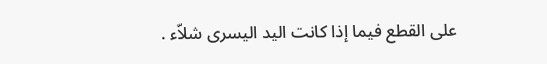على القطع فيما إذا كانت اليد اليسرى شلاّء .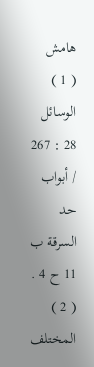هامش
( 1 ) الوسائل 28 : 267 / أبواب حد السرقة ب 11 ح 4 .
( 2 ) المختلف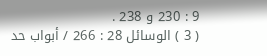9 : 230 و 238 .
( 3 ) الوسائل 28 : 266 / أبواب حد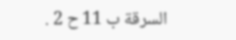السرقة ب 11 ح 2 .